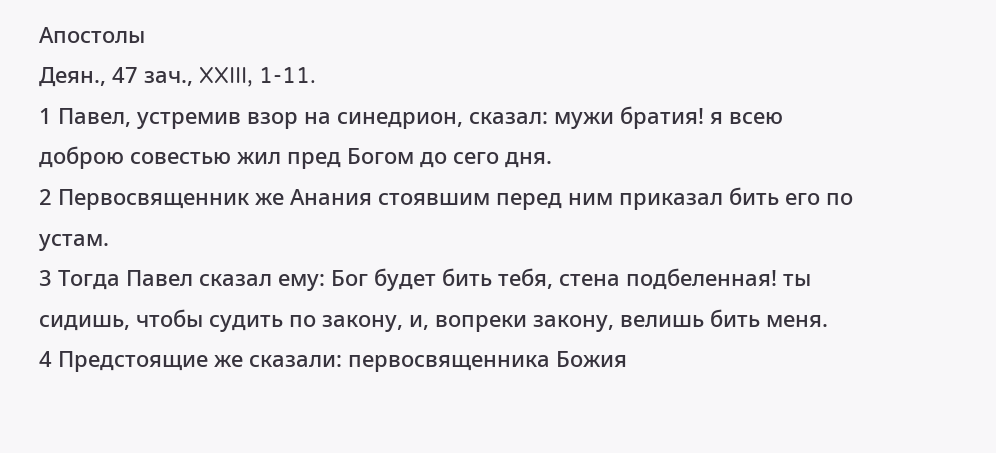Апостолы
Деян., 47 зач., XXIII, 1-11.
1 Павел, устремив взор на синедрион, сказал: мужи братия! я всею доброю совестью жил пред Богом до сего дня.
2 Первосвященник же Анания стоявшим перед ним приказал бить его по устам.
3 Тогда Павел сказал ему: Бог будет бить тебя, стена подбеленная! ты сидишь, чтобы судить по закону, и, вопреки закону, велишь бить меня.
4 Предстоящие же сказали: первосвященника Божия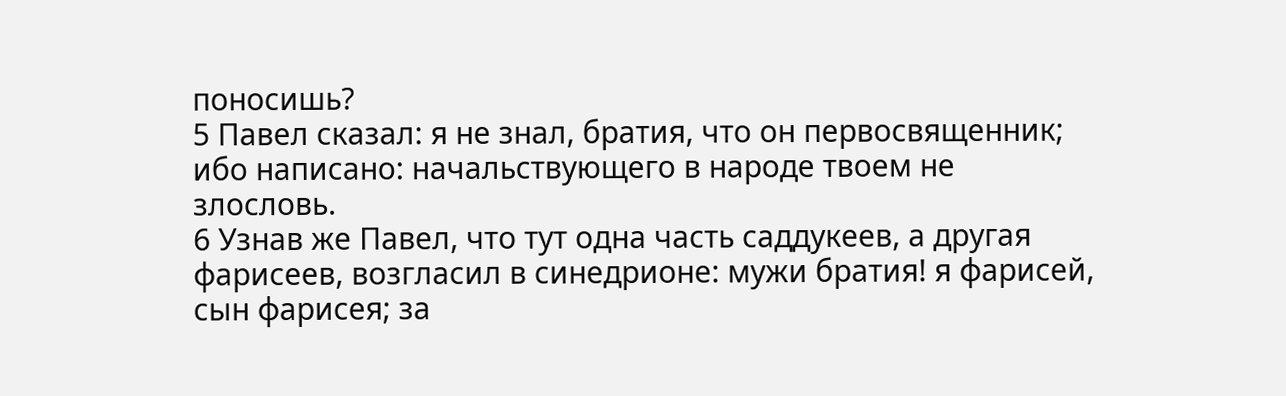поносишь?
5 Павел сказал: я не знал, братия, что он первосвященник; ибо написано: начальствующего в народе твоем не злословь.
6 Узнав же Павел, что тут одна часть саддукеев, а другая фарисеев, возгласил в синедрионе: мужи братия! я фарисей, сын фарисея; за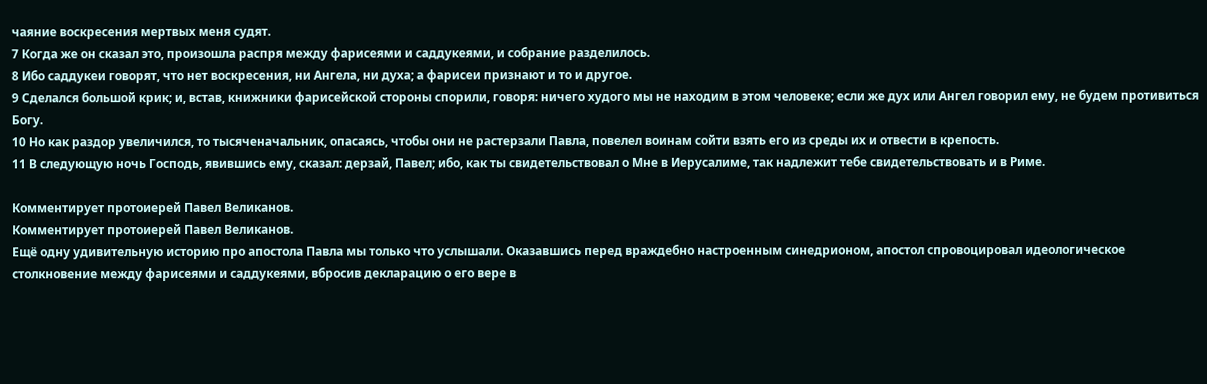чаяние воскресения мертвых меня судят.
7 Когда же он сказал это, произошла распря между фарисеями и саддукеями, и собрание разделилось.
8 Ибо саддукеи говорят, что нет воскресения, ни Ангела, ни духа; а фарисеи признают и то и другое.
9 Сделался большой крик; и, встав, книжники фарисейской стороны спорили, говоря: ничего худого мы не находим в этом человеке; если же дух или Ангел говорил ему, не будем противиться Богу.
10 Но как раздор увеличился, то тысяченачальник, опасаясь, чтобы они не растерзали Павла, повелел воинам сойти взять его из среды их и отвести в крепость.
11 В следующую ночь Господь, явившись ему, сказал: дерзай, Павел; ибо, как ты свидетельствовал о Мне в Иерусалиме, так надлежит тебе свидетельствовать и в Риме.

Комментирует протоиерей Павел Великанов.
Комментирует протоиерей Павел Великанов.
Ещё одну удивительную историю про апостола Павла мы только что услышали. Оказавшись перед враждебно настроенным синедрионом, апостол спровоцировал идеологическое столкновение между фарисеями и саддукеями, вбросив декларацию о его вере в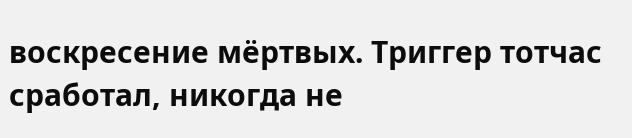воскресение мёртвых. Триггер тотчас сработал, никогда не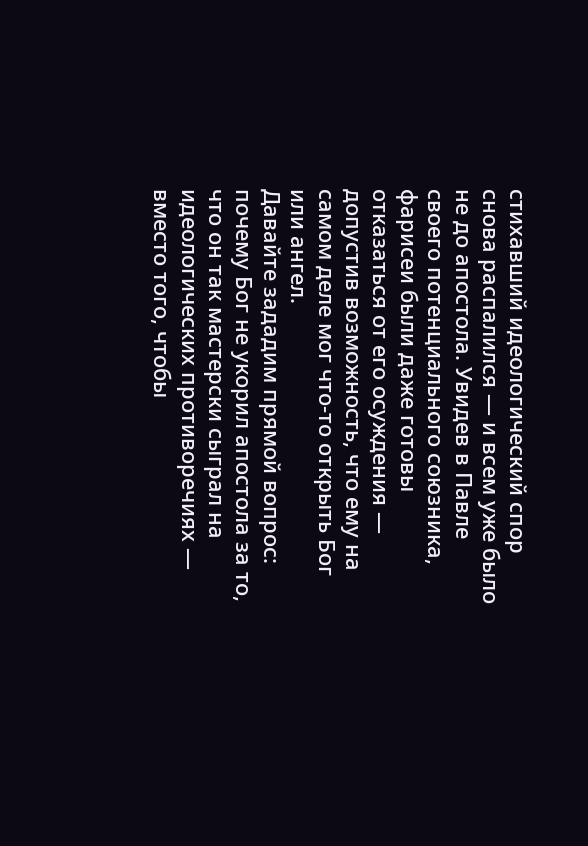стихавший идеологический спор снова распалился — и всем уже было не до апостола. Увидев в Павле своего потенциального союзника, фарисеи были даже готовы отказаться от его осуждения — допустив возможность, что ему на самом деле мог что-то открыть Бог или ангел.
Давайте зададим прямой вопрос: почему Бог не укорил апостола за то, что он так мастерски сыграл на идеологических противоречиях — вместо того, чтобы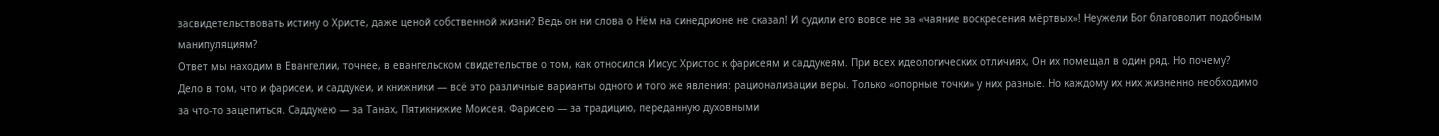засвидетельствовать истину о Христе, даже ценой собственной жизни? Ведь он ни слова о Нём на синедрионе не сказал! И судили его вовсе не за «чаяние воскресения мёртвых»! Неужели Бог благоволит подобным манипуляциям?
Ответ мы находим в Евангелии, точнее, в евангельском свидетельстве о том, как относился Иисус Христос к фарисеям и саддукеям. При всех идеологических отличиях, Он их помещал в один ряд. Но почему?
Дело в том, что и фарисеи, и саддукеи, и книжники — всё это различные варианты одного и того же явления: рационализации веры. Только «опорные точки» у них разные. Но каждому их них жизненно необходимо за что-то зацепиться. Саддукею — за Танах, Пятикнижие Моисея. Фарисею — за традицию, переданную духовными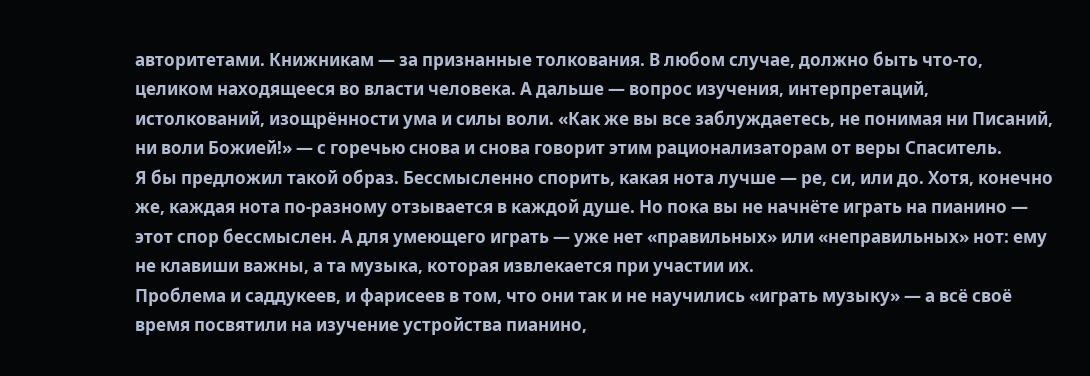авторитетами. Книжникам — за признанные толкования. В любом случае, должно быть что-то, целиком находящееся во власти человека. А дальше — вопрос изучения, интерпретаций, истолкований, изощрённости ума и силы воли. «Как же вы все заблуждаетесь, не понимая ни Писаний, ни воли Божией!» — с горечью снова и снова говорит этим рационализаторам от веры Спаситель.
Я бы предложил такой образ. Бессмысленно спорить, какая нота лучше — ре, си, или до. Хотя, конечно же, каждая нота по-разному отзывается в каждой душе. Но пока вы не начнёте играть на пианино — этот спор бессмыслен. А для умеющего играть — уже нет «правильных» или «неправильных» нот: ему не клавиши важны, а та музыка, которая извлекается при участии их.
Проблема и саддукеев, и фарисеев в том, что они так и не научились «играть музыку» — а всё своё время посвятили на изучение устройства пианино,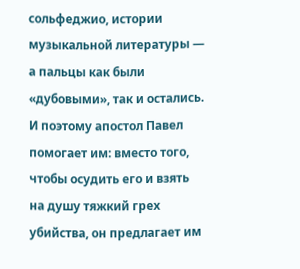сольфеджио, истории музыкальной литературы — а пальцы как были «дубовыми», так и остались. И поэтому апостол Павел помогает им: вместо того, чтобы осудить его и взять на душу тяжкий грех убийства, он предлагает им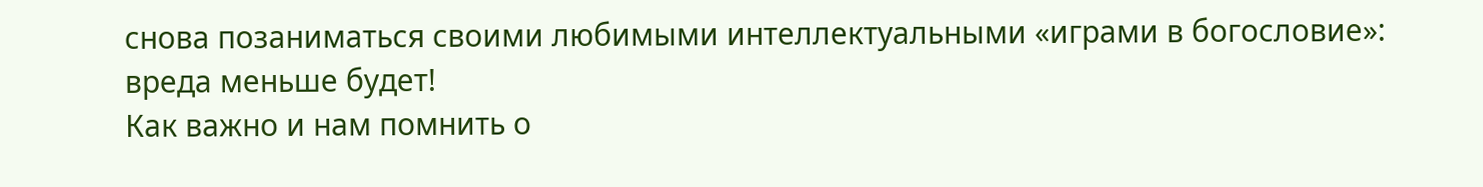снова позаниматься своими любимыми интеллектуальными «играми в богословие»: вреда меньше будет!
Как важно и нам помнить о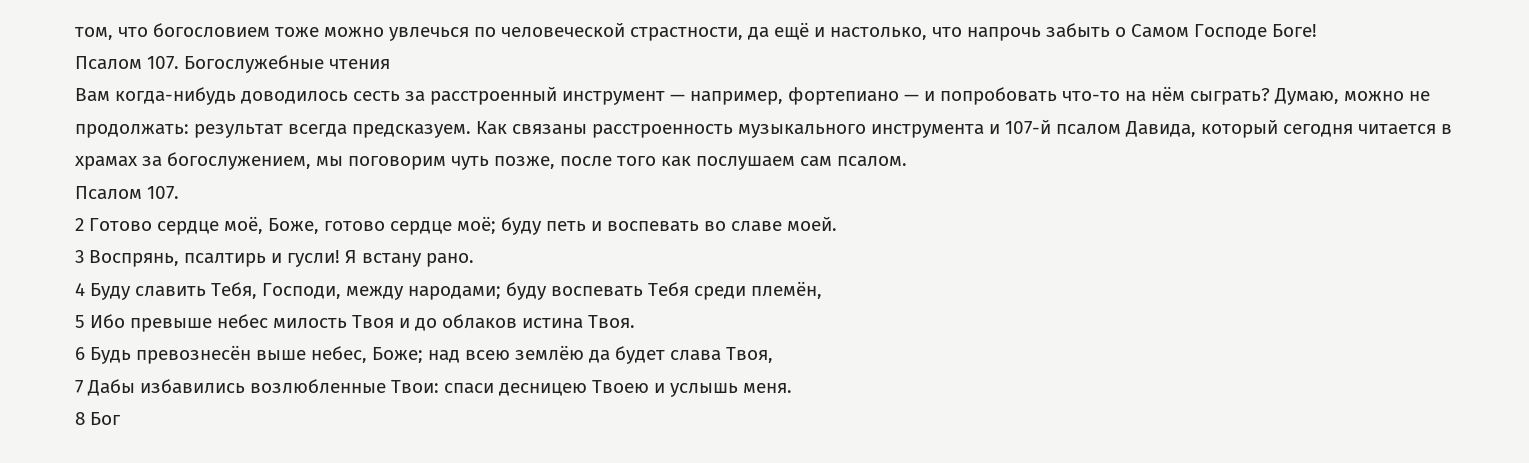том, что богословием тоже можно увлечься по человеческой страстности, да ещё и настолько, что напрочь забыть о Самом Господе Боге!
Псалом 107. Богослужебные чтения
Вам когда-нибудь доводилось сесть за расстроенный инструмент — например, фортепиано — и попробовать что-то на нём сыграть? Думаю, можно не продолжать: результат всегда предсказуем. Как связаны расстроенность музыкального инструмента и 107-й псалом Давида, который сегодня читается в храмах за богослужением, мы поговорим чуть позже, после того как послушаем сам псалом.
Псалом 107.
2 Готово сердце моё, Боже, готово сердце моё; буду петь и воспевать во славе моей.
3 Воспрянь, псалтирь и гусли! Я встану рано.
4 Буду славить Тебя, Господи, между народами; буду воспевать Тебя среди племён,
5 Ибо превыше небес милость Твоя и до облаков истина Твоя.
6 Будь превознесён выше небес, Боже; над всею землёю да будет слава Твоя,
7 Дабы избавились возлюбленные Твои: спаси десницею Твоею и услышь меня.
8 Бог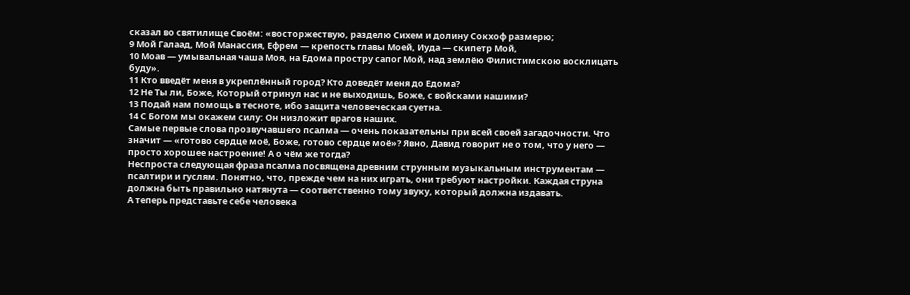сказал во святилище Своём: «восторжествую, разделю Сихем и долину Сокхоф размерю;
9 Мой Галаад, Мой Манассия, Ефрем — крепость главы Моей, Иуда — скипетр Мой,
10 Моав — умывальная чаша Моя, на Едома простру сапог Мой, над землёю Филистимскою восклицать буду».
11 Кто введёт меня в укреплённый город? Кто доведёт меня до Едома?
12 Не Ты ли, Боже, Который отринул нас и не выходишь, Боже, с войсками нашими?
13 Подай нам помощь в тесноте, ибо защита человеческая суетна.
14 С Богом мы окажем силу: Он низложит врагов наших.
Самые первые слова прозвучавшего псалма — очень показательны при всей своей загадочности. Что значит — «готово сердце моё, Боже, готово сердце моё»? Явно, Давид говорит не о том, что у него — просто хорошее настроение! А о чём же тогда?
Неспроста следующая фраза псалма посвящена древним струнным музыкальным инструментам — псалтири и гуслям. Понятно, что, прежде чем на них играть, они требуют настройки. Каждая струна должна быть правильно натянута — соответственно тому звуку, который должна издавать.
А теперь представьте себе человека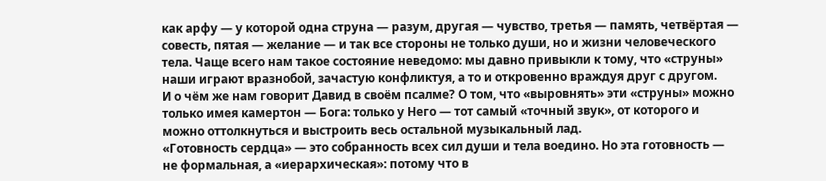как арфу — у которой одна струна — разум, другая — чувство, третья — память, четвёртая — совесть, пятая — желание — и так все стороны не только души, но и жизни человеческого тела. Чаще всего нам такое состояние неведомо: мы давно привыкли к тому, что «струны» наши играют вразнобой, зачастую конфликтуя, а то и откровенно враждуя друг с другом.
И о чём же нам говорит Давид в своём псалме? О том, что «выровнять» эти «струны» можно только имея камертон — Бога: только у Него — тот самый «точный звук», от которого и можно оттолкнуться и выстроить весь остальной музыкальный лад.
«Готовность сердца» — это собранность всех сил души и тела воедино. Но эта готовность — не формальная, а «иерархическая»: потому что в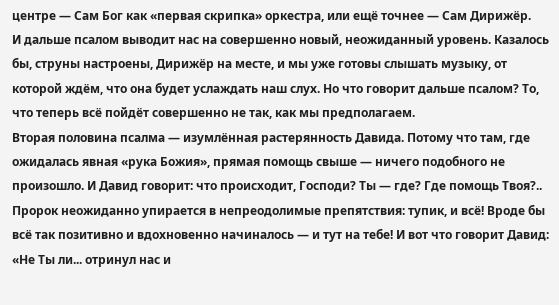центре — Сам Бог как «первая скрипка» оркестра, или ещё точнее — Сам Дирижёр.
И дальше псалом выводит нас на совершенно новый, неожиданный уровень. Казалось бы, струны настроены, Дирижёр на месте, и мы уже готовы слышать музыку, от которой ждём, что она будет услаждать наш слух. Но что говорит дальше псалом? То, что теперь всё пойдёт совершенно не так, как мы предполагаем.
Вторая половина псалма — изумлённая растерянность Давида. Потому что там, где ожидалась явная «рука Божия», прямая помощь свыше — ничего подобного не произошло. И Давид говорит: что происходит, Господи? Ты — где? Где помощь Твоя?.. Пророк неожиданно упирается в непреодолимые препятствия: тупик, и всё! Вроде бы всё так позитивно и вдохновенно начиналось — и тут на тебе! И вот что говорит Давид: «Не Ты ли... отринул нас и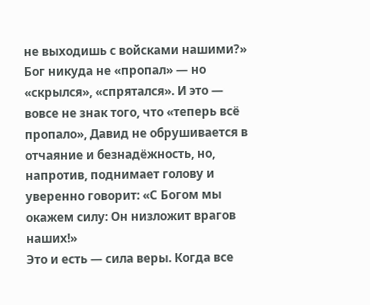не выходишь с войсками нашими?» Бог никуда не «пропал» — но «скрылся», «спрятался». И это — вовсе не знак того, что «теперь всё пропало», Давид не обрушивается в отчаяние и безнадёжность, но, напротив, поднимает голову и уверенно говорит: «С Богом мы окажем силу: Он низложит врагов наших!»
Это и есть — сила веры. Когда все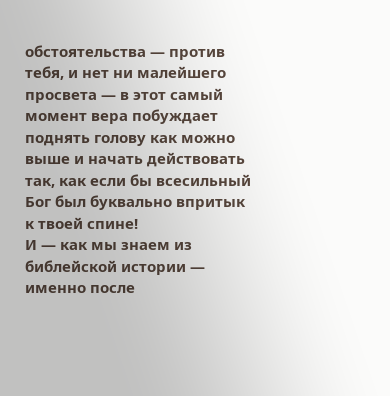обстоятельства — против тебя, и нет ни малейшего просвета — в этот самый момент вера побуждает поднять голову как можно выше и начать действовать так, как если бы всесильный Бог был буквально впритык к твоей спине!
И — как мы знаем из библейской истории — именно после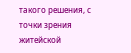такого решения, с точки зрения житейской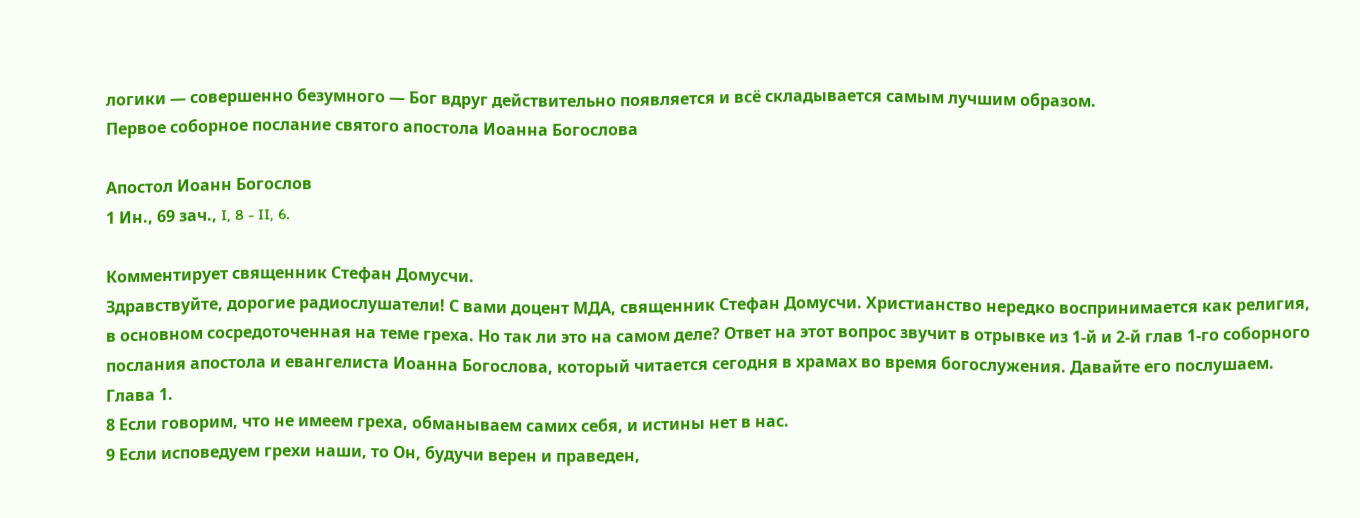логики — совершенно безумного — Бог вдруг действительно появляется и всё складывается самым лучшим образом.
Первое соборное послание святого апостола Иоанна Богослова

Апостол Иоанн Богослов
1 Ин., 69 зач., I, 8 - II, 6.

Комментирует священник Стефан Домусчи.
Здравствуйте, дорогие радиослушатели! С вами доцент МДА, священник Стефан Домусчи. Христианство нередко воспринимается как религия, в основном сосредоточенная на теме греха. Но так ли это на самом деле? Ответ на этот вопрос звучит в отрывке из 1-й и 2-й глав 1-го соборного послания апостола и евангелиста Иоанна Богослова, который читается сегодня в храмах во время богослужения. Давайте его послушаем.
Глава 1.
8 Если говорим, что не имеем греха, обманываем самих себя, и истины нет в нас.
9 Если исповедуем грехи наши, то Он, будучи верен и праведен,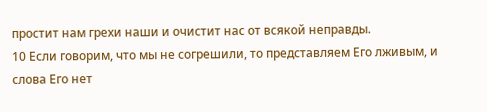простит нам грехи наши и очистит нас от всякой неправды.
10 Если говорим, что мы не согрешили, то представляем Его лживым, и слова Его нет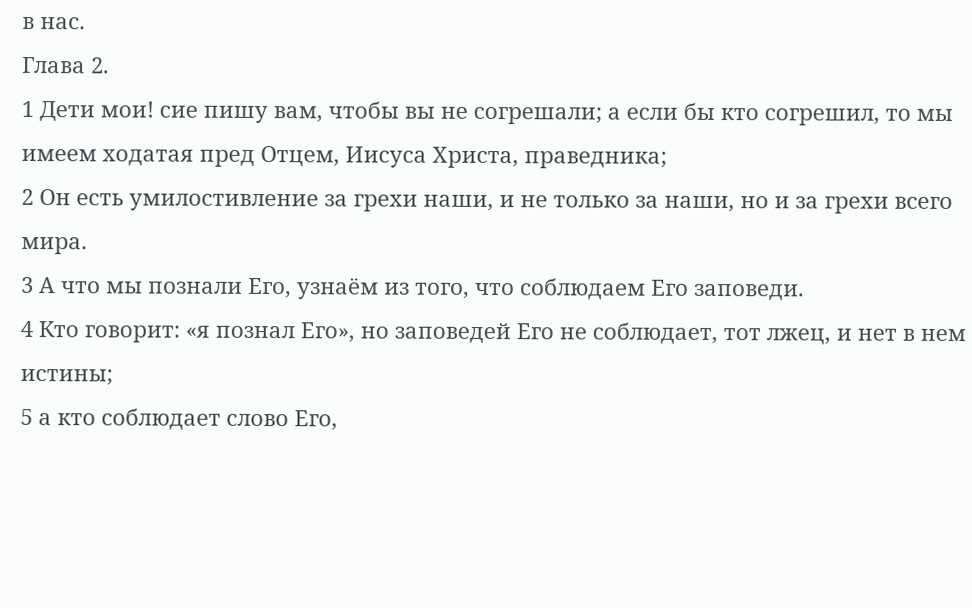в нас.
Глава 2.
1 Дети мои! сие пишу вам, чтобы вы не согрешали; а если бы кто согрешил, то мы имеем ходатая пред Отцем, Иисуса Христа, праведника;
2 Он есть умилостивление за грехи наши, и не только за наши, но и за грехи всего мира.
3 А что мы познали Его, узнаём из того, что соблюдаем Его заповеди.
4 Кто говорит: «я познал Его», но заповедей Его не соблюдает, тот лжец, и нет в нем истины;
5 а кто соблюдает слово Его,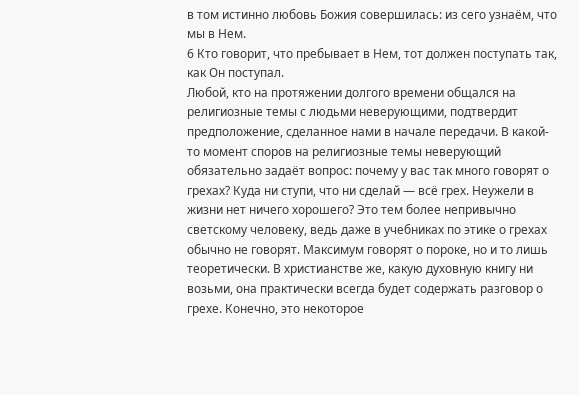в том истинно любовь Божия совершилась: из сего узнаём, что мы в Нем.
6 Кто говорит, что пребывает в Нем, тот должен поступать так, как Он поступал.
Любой, кто на протяжении долгого времени общался на религиозные темы с людьми неверующими, подтвердит предположение, сделанное нами в начале передачи. В какой-то момент споров на религиозные темы неверующий обязательно задаёт вопрос: почему у вас так много говорят о грехах? Куда ни ступи, что ни сделай — всё грех. Неужели в жизни нет ничего хорошего? Это тем более непривычно светскому человеку, ведь даже в учебниках по этике о грехах обычно не говорят. Максимум говорят о пороке, но и то лишь теоретически. В христианстве же, какую духовную книгу ни возьми, она практически всегда будет содержать разговор о грехе. Конечно, это некоторое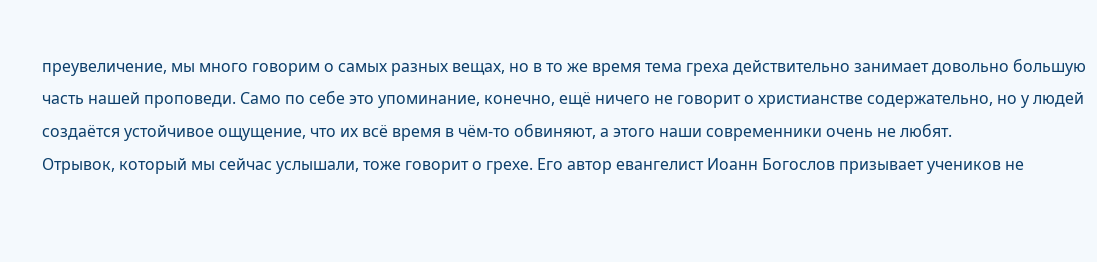преувеличение, мы много говорим о самых разных вещах, но в то же время тема греха действительно занимает довольно большую часть нашей проповеди. Само по себе это упоминание, конечно, ещё ничего не говорит о христианстве содержательно, но у людей создаётся устойчивое ощущение, что их всё время в чём-то обвиняют, а этого наши современники очень не любят.
Отрывок, который мы сейчас услышали, тоже говорит о грехе. Его автор евангелист Иоанн Богослов призывает учеников не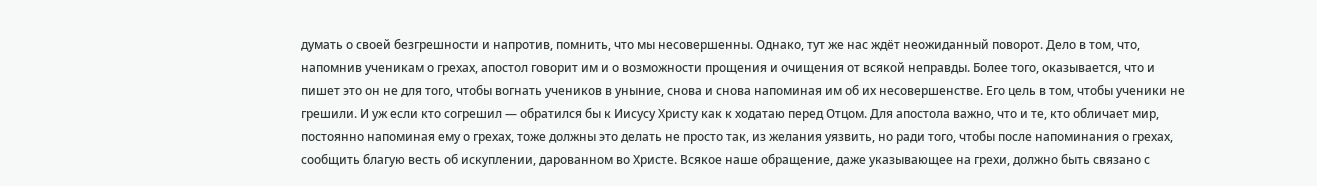думать о своей безгрешности и напротив, помнить, что мы несовершенны. Однако, тут же нас ждёт неожиданный поворот. Дело в том, что, напомнив ученикам о грехах, апостол говорит им и о возможности прощения и очищения от всякой неправды. Более того, оказывается, что и пишет это он не для того, чтобы вогнать учеников в уныние, снова и снова напоминая им об их несовершенстве. Его цель в том, чтобы ученики не грешили. И уж если кто согрешил — обратился бы к Иисусу Христу как к ходатаю перед Отцом. Для апостола важно, что и те, кто обличает мир, постоянно напоминая ему о грехах, тоже должны это делать не просто так, из желания уязвить, но ради того, чтобы после напоминания о грехах, сообщить благую весть об искуплении, дарованном во Христе. Всякое наше обращение, даже указывающее на грехи, должно быть связано с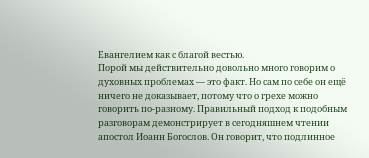Евангелием как с благой вестью.
Порой мы действительно довольно много говорим о духовных проблемах — это факт. Но сам по себе он ещё ничего не доказывает, потому что о грехе можно говорить по-разному. Правильный подход к подобным разговорам демонстрирует в сегодняшнем чтении апостол Иоанн Богослов. Он говорит, что подлинное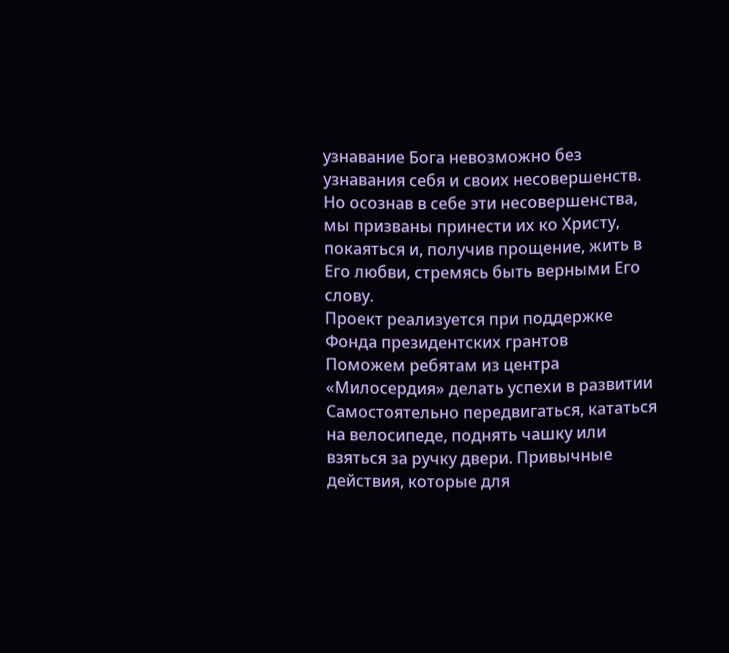узнавание Бога невозможно без узнавания себя и своих несовершенств. Но осознав в себе эти несовершенства, мы призваны принести их ко Христу, покаяться и, получив прощение, жить в Его любви, стремясь быть верными Его слову.
Проект реализуется при поддержке Фонда президентских грантов
Поможем ребятам из центра «Милосердия» делать успехи в развитии
Самостоятельно передвигаться, кататься на велосипеде, поднять чашку или взяться за ручку двери. Привычные действия, которые для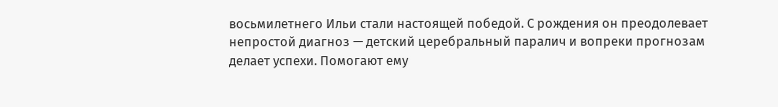восьмилетнего Ильи стали настоящей победой. С рождения он преодолевает непростой диагноз — детский церебральный паралич и вопреки прогнозам делает успехи. Помогают ему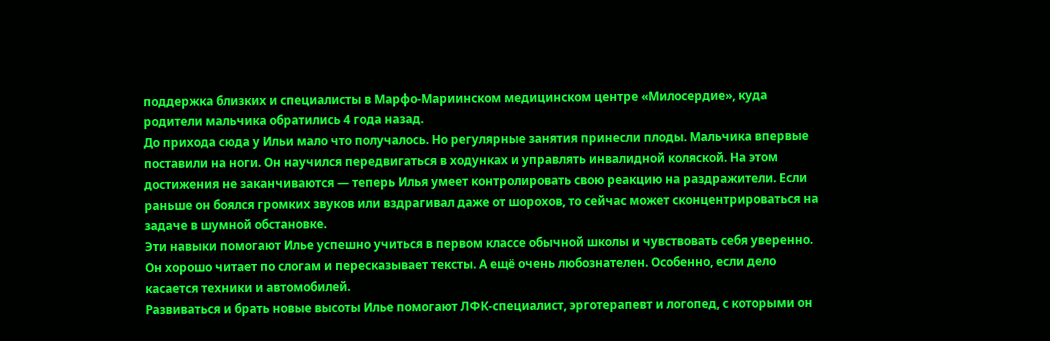поддержка близких и специалисты в Марфо-Мариинском медицинском центре «Милосердие», куда родители мальчика обратились 4 года назад.
До прихода сюда у Ильи мало что получалось. Но регулярные занятия принесли плоды. Мальчика впервые поставили на ноги. Он научился передвигаться в ходунках и управлять инвалидной коляской. На этом достижения не заканчиваются — теперь Илья умеет контролировать свою реакцию на раздражители. Если раньше он боялся громких звуков или вздрагивал даже от шорохов, то сейчас может сконцентрироваться на задаче в шумной обстановке.
Эти навыки помогают Илье успешно учиться в первом классе обычной школы и чувствовать себя уверенно. Он хорошо читает по слогам и пересказывает тексты. А ещё очень любознателен. Особенно, если дело касается техники и автомобилей.
Развиваться и брать новые высоты Илье помогают ЛФК-специалист, эрготерапевт и логопед, с которыми он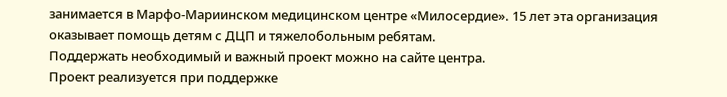занимается в Марфо-Мариинском медицинском центре «Милосердие». 15 лет эта организация оказывает помощь детям с ДЦП и тяжелобольным ребятам.
Поддержать необходимый и важный проект можно на сайте центра.
Проект реализуется при поддержке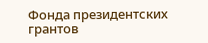Фонда президентских грантов